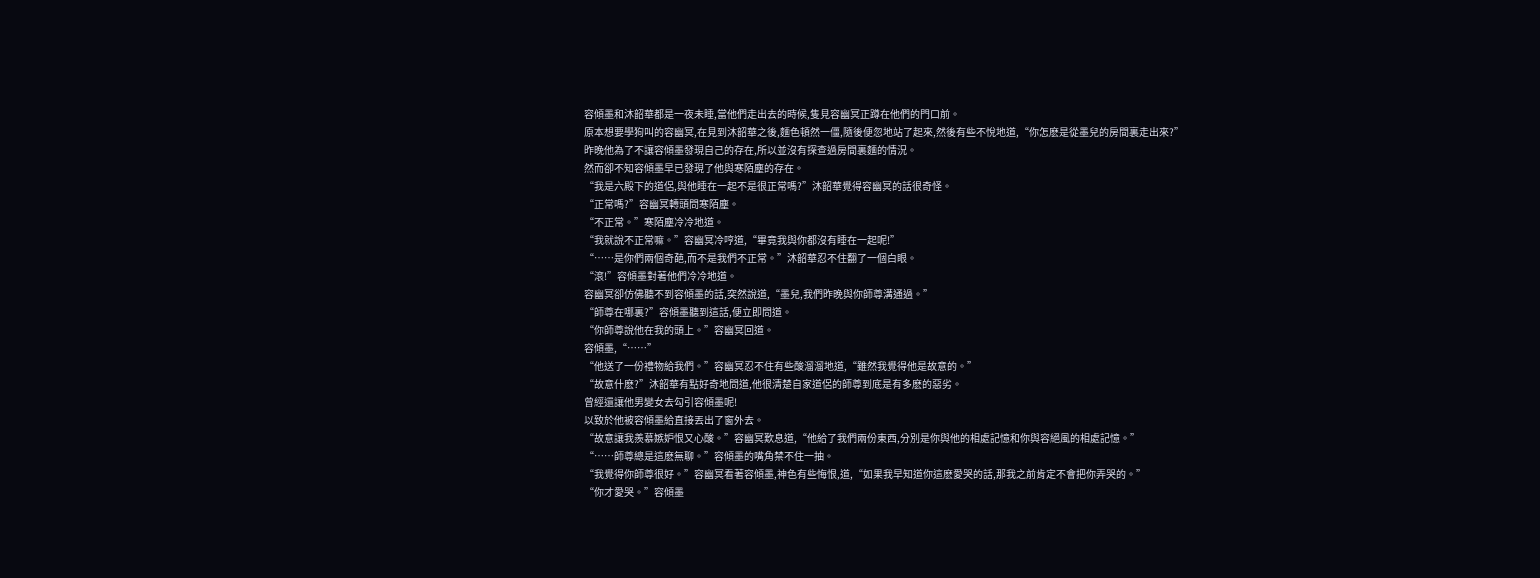容傾墨和沐韶華都是一夜未睡,當他們走出去的時候,隻見容幽冥正蹲在他們的門口前。
原本想要學狗叫的容幽冥,在見到沐韶華之後,麵色頓然一僵,隨後便忽地站了起來,然後有些不悅地道,“你怎麽是從墨兒的房間裏走出來?”
昨晚他為了不讓容傾墨發現自己的存在,所以並沒有探查過房間裏麵的情況。
然而卻不知容傾墨早已發現了他與寒陌塵的存在。
“我是六殿下的道侶,與他睡在一起不是很正常嗎?”沐韶華覺得容幽冥的話很奇怪。
“正常嗎?”容幽冥轉頭問寒陌塵。
“不正常。”寒陌塵冷冷地道。
“我就說不正常嘛。”容幽冥冷哼道,“畢竟我與你都沒有睡在一起呢!”
“……是你們兩個奇葩,而不是我們不正常。”沐韶華忍不住翻了一個白眼。
“滾!”容傾墨對著他們冷冷地道。
容幽冥卻仿佛聽不到容傾墨的話,突然說道,“墨兒,我們昨晚與你師尊溝通過。”
“師尊在哪裏?”容傾墨聽到這話,便立即問道。
“你師尊說他在我的頭上。”容幽冥回道。
容傾墨,“……”
“他送了一份禮物給我們。”容幽冥忍不住有些酸溜溜地道,“雖然我覺得他是故意的。”
“故意什麽?”沐韶華有點好奇地問道,他很清楚自家道侶的師尊到底是有多麽的惡劣。
曾經還讓他男變女去勾引容傾墨呢!
以致於他被容傾墨給直接丟出了窗外去。
“故意讓我羨慕嫉妒恨又心酸。”容幽冥歎息道,“他給了我們兩份東西,分別是你與他的相處記憶和你與容絕風的相處記憶。”
“……師尊總是這麽無聊。”容傾墨的嘴角禁不住一抽。
“我覺得你師尊很好。”容幽冥看著容傾墨,神色有些悔恨,道,“如果我早知道你這麽愛哭的話,那我之前肯定不會把你弄哭的。”
“你才愛哭。”容傾墨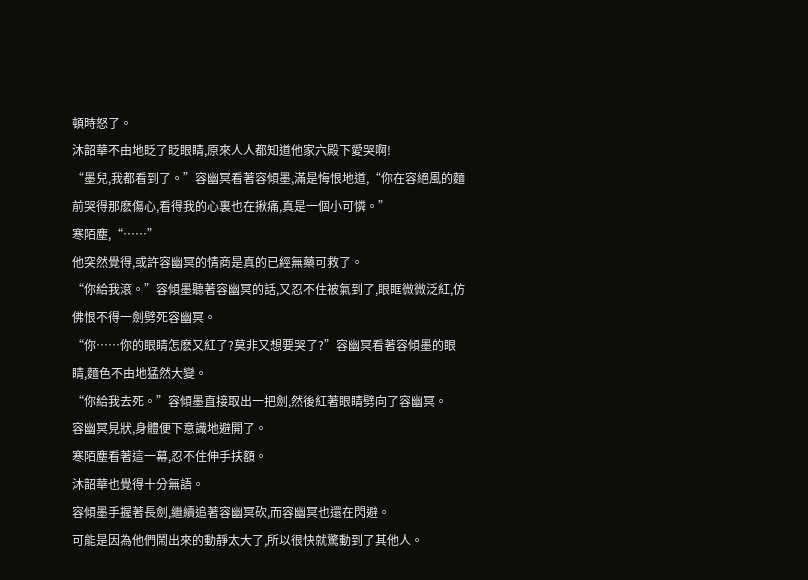頓時怒了。
沐韶華不由地眨了眨眼睛,原來人人都知道他家六殿下愛哭啊!
“墨兒,我都看到了。”容幽冥看著容傾墨,滿是悔恨地道,“你在容絕風的麵前哭得那麽傷心,看得我的心裏也在揪痛,真是一個小可憐。”
寒陌塵,“……”
他突然覺得,或許容幽冥的情商是真的已經無藥可救了。
“你給我滾。”容傾墨聽著容幽冥的話,又忍不住被氣到了,眼眶微微泛紅,仿佛恨不得一劍劈死容幽冥。
“你……你的眼睛怎麽又紅了?莫非又想要哭了?”容幽冥看著容傾墨的眼睛,麵色不由地猛然大變。
“你給我去死。”容傾墨直接取出一把劍,然後紅著眼睛劈向了容幽冥。
容幽冥見狀,身體便下意識地避開了。
寒陌塵看著這一幕,忍不住伸手扶額。
沐韶華也覺得十分無語。
容傾墨手握著長劍,繼續追著容幽冥砍,而容幽冥也還在閃避。
可能是因為他們鬧出來的動靜太大了,所以很快就驚動到了其他人。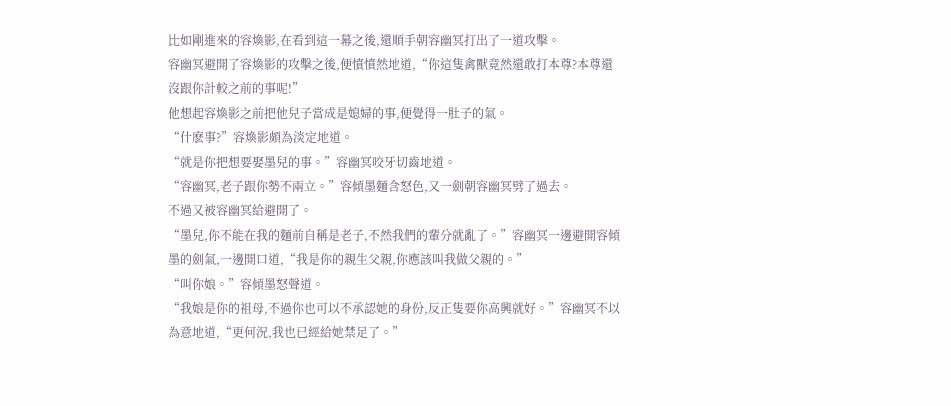比如剛進來的容煥影,在看到這一幕之後,還順手朝容幽冥打出了一道攻擊。
容幽冥避開了容煥影的攻擊之後,便憤憤然地道,“你這隻禽獸竟然還敢打本尊?本尊還沒跟你計較之前的事呢!”
他想起容煥影之前把他兒子當成是媳婦的事,便覺得一肚子的氣。
“什麽事?”容煥影頗為淡定地道。
“就是你把想要娶墨兒的事。”容幽冥咬牙切齒地道。
“容幽冥,老子跟你勢不兩立。”容傾墨麵含怒色,又一劍朝容幽冥劈了過去。
不過又被容幽冥給避開了。
“墨兒,你不能在我的麵前自稱是老子,不然我們的輩分就亂了。”容幽冥一邊避開容傾墨的劍氣,一邊開口道,“我是你的親生父親,你應該叫我做父親的。”
“叫你娘。”容傾墨怒聲道。
“我娘是你的祖母,不過你也可以不承認她的身份,反正隻要你高興就好。”容幽冥不以為意地道,“更何況,我也已經給她禁足了。”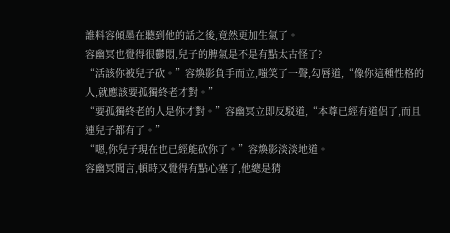誰料容傾墨在聽到他的話之後,竟然更加生氣了。
容幽冥也覺得很鬱悶,兒子的脾氣是不是有點太古怪了?
“活該你被兒子砍。”容煥影負手而立,嗤笑了一聲,勾唇道,“像你這種性格的人,就應該要孤獨終老才對。”
“要孤獨終老的人是你才對。”容幽冥立即反駁道,“本尊已經有道侶了,而且連兒子都有了。”
“嗯,你兒子現在也已經能砍你了。”容煥影淡淡地道。
容幽冥聞言,頓時又覺得有點心塞了,他總是猜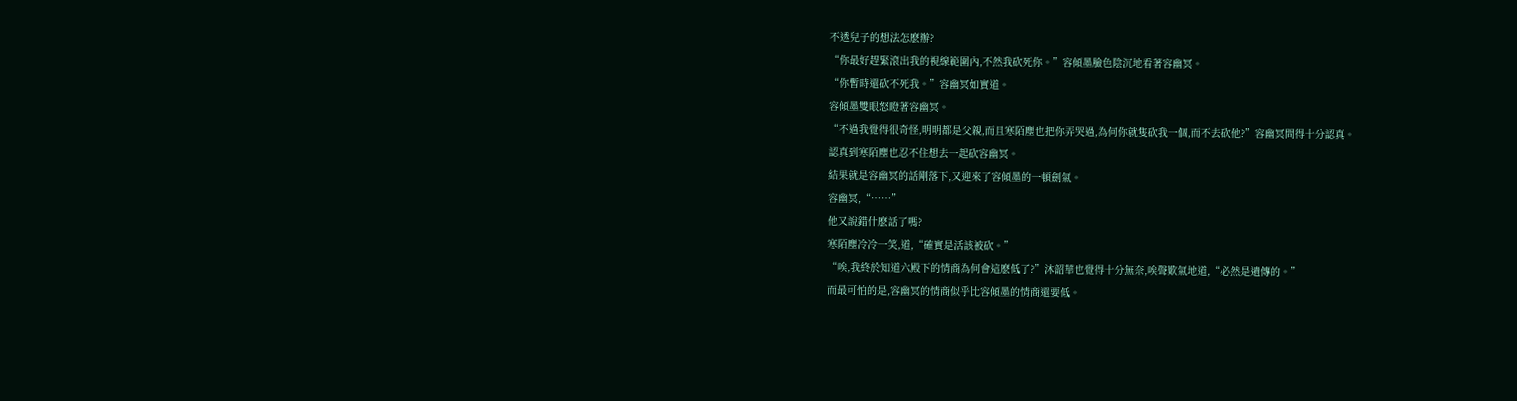不透兒子的想法怎麽辦?
“你最好趕緊滾出我的視線範圍內,不然我砍死你。”容傾墨臉色陰沉地看著容幽冥。
“你暫時還砍不死我。”容幽冥如實道。
容傾墨雙眼怒瞪著容幽冥。
“不過我覺得很奇怪,明明都是父親,而且寒陌塵也把你弄哭過,為何你就隻砍我一個,而不去砍他?”容幽冥問得十分認真。
認真到寒陌塵也忍不住想去一起砍容幽冥。
結果就是容幽冥的話剛落下,又迎來了容傾墨的一頓劍氣。
容幽冥,“……”
他又說錯什麽話了嗎?
寒陌塵冷冷一笑,道,“確實是活該被砍。”
“唉,我終於知道六殿下的情商為何會這麽低了?”沐韶華也覺得十分無奈,唉聲歎氣地道,“必然是遺傳的。”
而最可怕的是,容幽冥的情商似乎比容傾墨的情商還要低。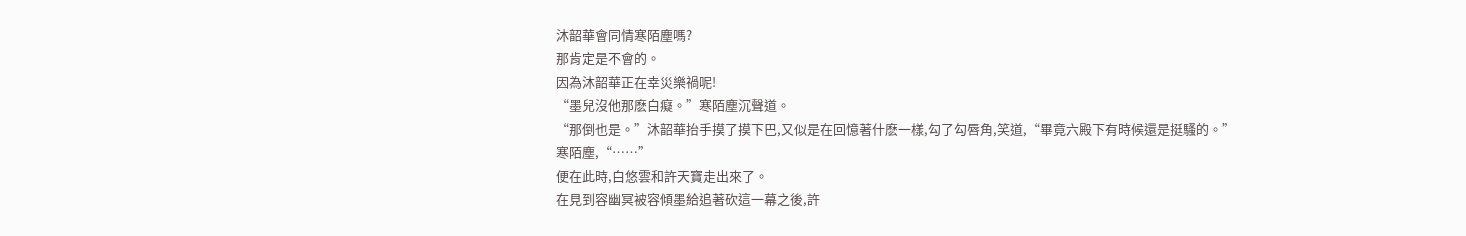沐韶華會同情寒陌塵嗎?
那肯定是不會的。
因為沐韶華正在幸災樂禍呢!
“墨兒沒他那麽白癡。”寒陌塵沉聲道。
“那倒也是。”沐韶華抬手摸了摸下巴,又似是在回憶著什麽一樣,勾了勾唇角,笑道,“畢竟六殿下有時候還是挺騷的。”
寒陌塵,“……”
便在此時,白悠雲和許天寶走出來了。
在見到容幽冥被容傾墨給追著砍這一幕之後,許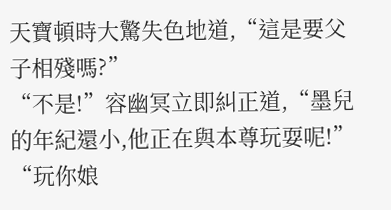天寶頓時大驚失色地道,“這是要父子相殘嗎?”
“不是!”容幽冥立即糾正道,“墨兒的年紀還小,他正在與本尊玩耍呢!”
“玩你娘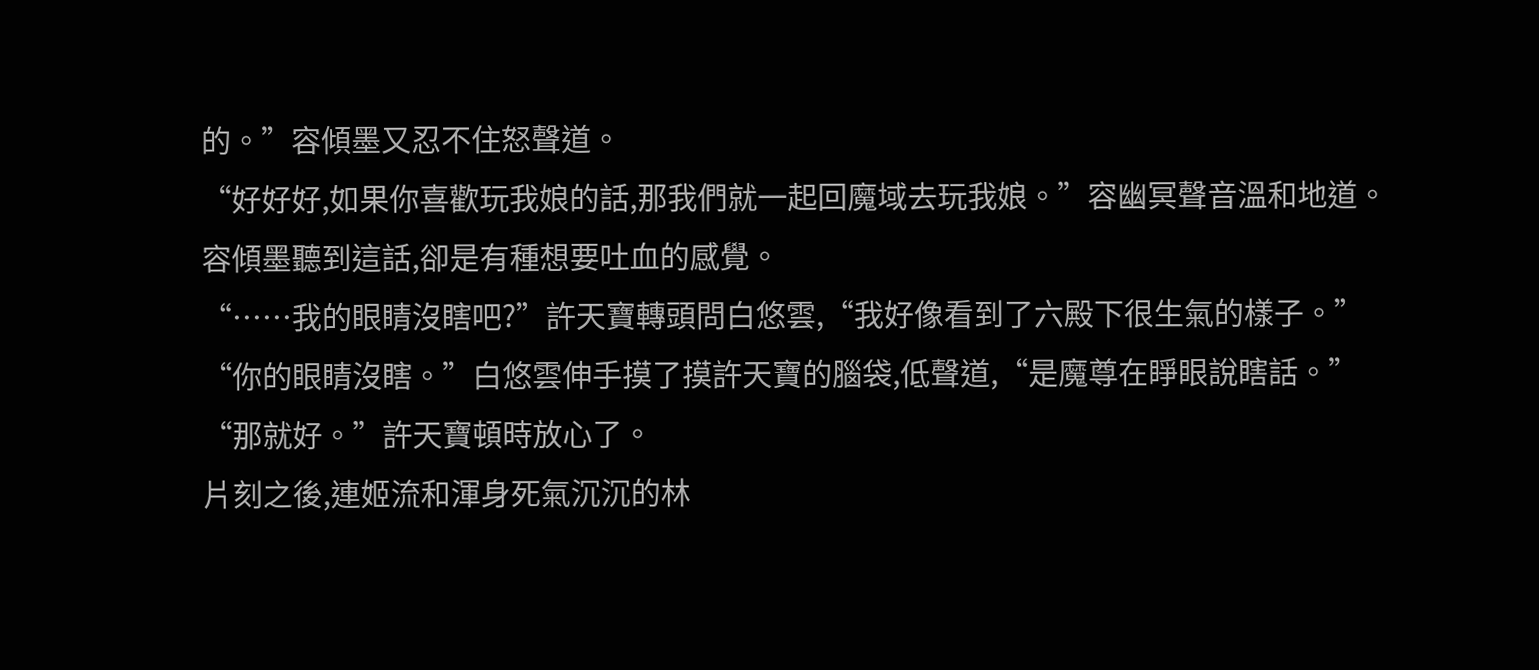的。”容傾墨又忍不住怒聲道。
“好好好,如果你喜歡玩我娘的話,那我們就一起回魔域去玩我娘。”容幽冥聲音溫和地道。
容傾墨聽到這話,卻是有種想要吐血的感覺。
“……我的眼睛沒瞎吧?”許天寶轉頭問白悠雲,“我好像看到了六殿下很生氣的樣子。”
“你的眼睛沒瞎。”白悠雲伸手摸了摸許天寶的腦袋,低聲道,“是魔尊在睜眼說瞎話。”
“那就好。”許天寶頓時放心了。
片刻之後,連姬流和渾身死氣沉沉的林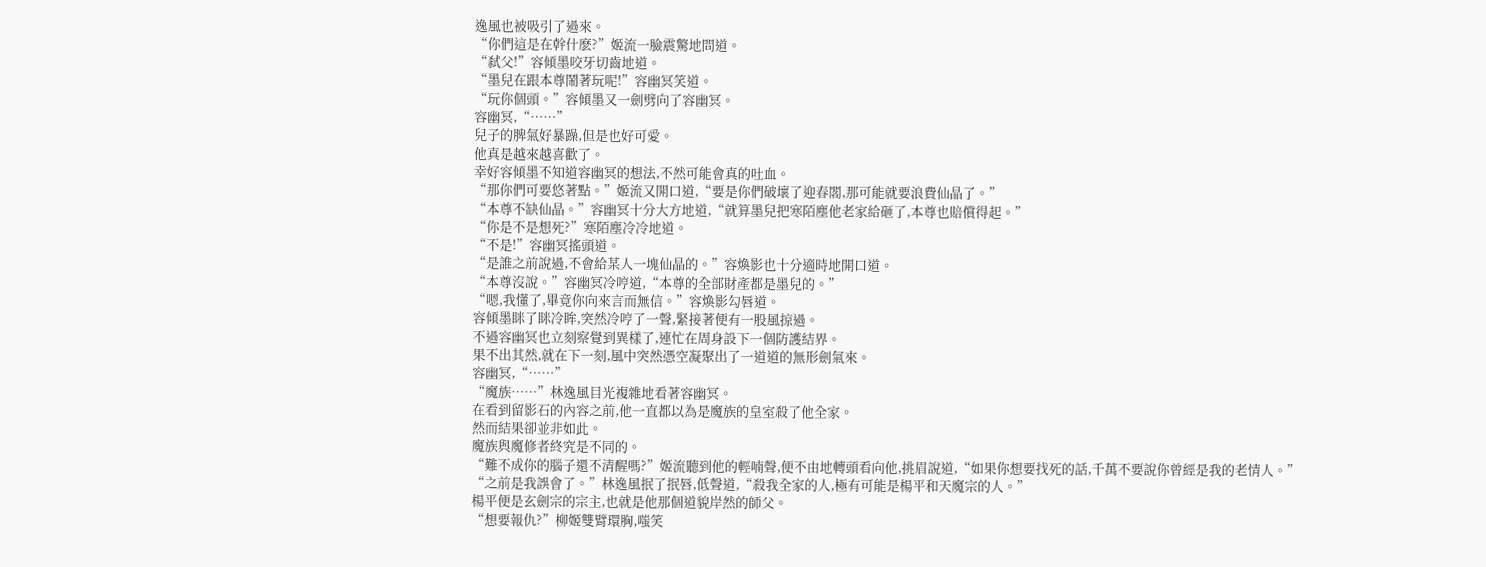逸風也被吸引了過來。
“你們這是在幹什麽?”姬流一臉震驚地問道。
“弑父!”容傾墨咬牙切齒地道。
“墨兒在跟本尊鬧著玩呢!”容幽冥笑道。
“玩你個頭。”容傾墨又一劍劈向了容幽冥。
容幽冥,“……”
兒子的脾氣好暴躁,但是也好可愛。
他真是越來越喜歡了。
幸好容傾墨不知道容幽冥的想法,不然可能會真的吐血。
“那你們可要悠著點。”姬流又開口道,“要是你們破壞了迎春閣,那可能就要浪費仙晶了。”
“本尊不缺仙晶。”容幽冥十分大方地道,“就算墨兒把寒陌塵他老家給砸了,本尊也賠償得起。”
“你是不是想死?”寒陌塵冷冷地道。
“不是!”容幽冥搖頭道。
“是誰之前說過,不會給某人一塊仙晶的。”容煥影也十分適時地開口道。
“本尊沒說。”容幽冥冷哼道,“本尊的全部財產都是墨兒的。”
“嗯,我懂了,畢竟你向來言而無信。”容煥影勾唇道。
容傾墨眯了眯冷眸,突然冷哼了一聲,緊接著便有一股風掠過。
不過容幽冥也立刻察覺到異樣了,連忙在周身設下一個防護結界。
果不出其然,就在下一刻,風中突然憑空凝聚出了一道道的無形劍氣來。
容幽冥,“……”
“魔族……”林逸風目光複雜地看著容幽冥。
在看到留影石的內容之前,他一直都以為是魔族的皇室殺了他全家。
然而結果卻並非如此。
魔族與魔修者終究是不同的。
“難不成你的腦子還不清醒嗎?”姬流聽到他的輕喃聲,便不由地轉頭看向他,挑眉說道,“如果你想要找死的話,千萬不要說你曾經是我的老情人。”
“之前是我誤會了。”林逸風抿了抿唇,低聲道,“殺我全家的人,極有可能是楊平和天魔宗的人。”
楊平便是玄劍宗的宗主,也就是他那個道貌岸然的師父。
“想要報仇?”柳姬雙臂環胸,嗤笑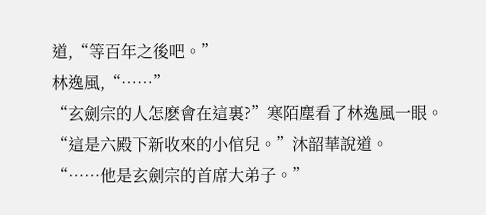道,“等百年之後吧。”
林逸風,“……”
“玄劍宗的人怎麽會在這裏?”寒陌塵看了林逸風一眼。
“這是六殿下新收來的小倌兒。”沐韶華說道。
“……他是玄劍宗的首席大弟子。”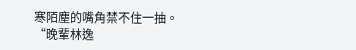寒陌塵的嘴角禁不住一抽。
“晚輩林逸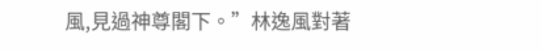風,見過神尊閣下。”林逸風對著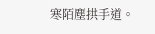寒陌塵拱手道。